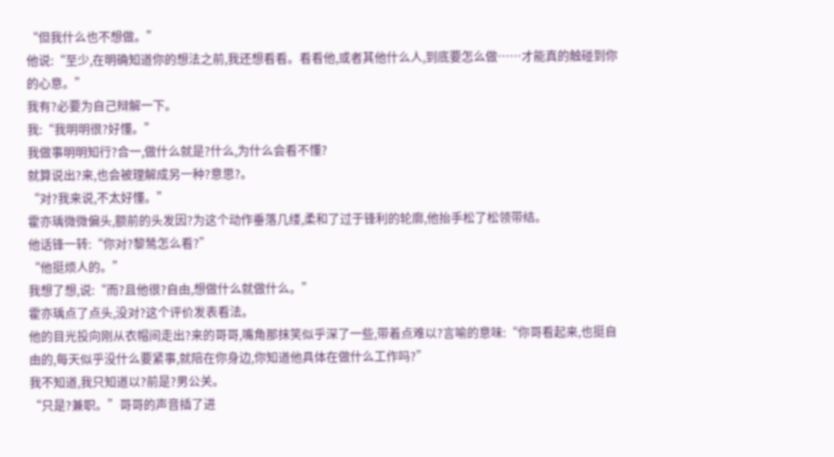“但我什么也不想做。”
他说:“至少,在明确知道你的想法之前,我还想看看。看看他,或者其他什么人,到底要怎么做……才能真的触碰到你的心意。”
我有?必要为自己辩解一下。
我:“我明明很?好懂。”
我做事明明知行?合一,做什么就是?什么,为什么会看不懂?
就算说出?来,也会被理解成另一种?意思?。
“对?我来说,不太好懂。”
霍亦瑀微微偏头,额前的头发因?为这个动作垂落几缕,柔和了过于锋利的轮廓,他抬手松了松领带结。
他话锋一转:“你对?黎鸶怎么看?”
“他挺烦人的。”
我想了想,说:“而?且他很?自由,想做什么就做什么。”
霍亦瑀点了点头,没对?这个评价发表看法。
他的目光投向刚从衣帽间走出?来的哥哥,嘴角那抹笑似乎深了一些,带着点难以?言喻的意味:“你哥看起来,也挺自由的,每天似乎没什么要紧事,就陪在你身边,你知道他具体在做什么工作吗?”
我不知道,我只知道以?前是?男公关。
“只是?兼职。”哥哥的声音插了进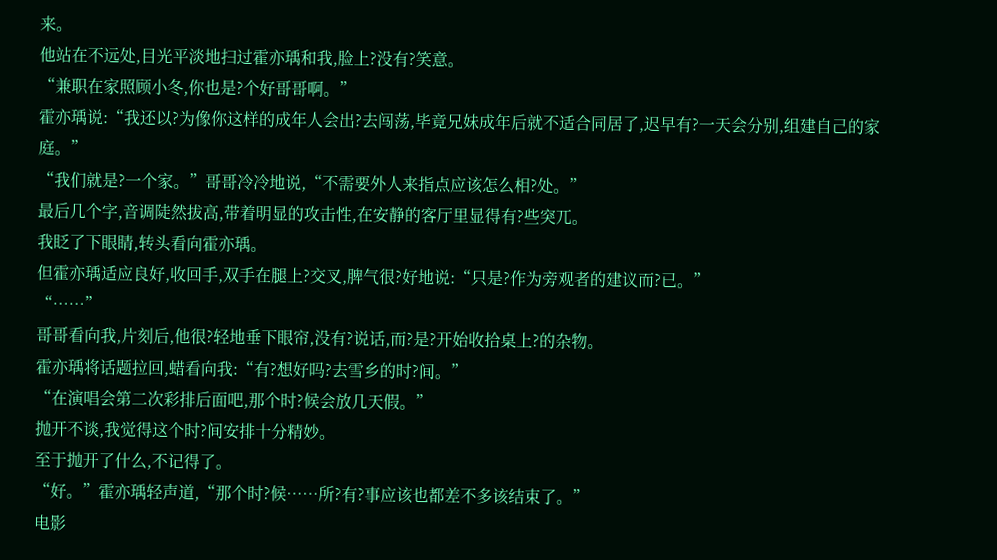来。
他站在不远处,目光平淡地扫过霍亦瑀和我,脸上?没有?笑意。
“兼职在家照顾小冬,你也是?个好哥哥啊。”
霍亦瑀说:“我还以?为像你这样的成年人会出?去闯荡,毕竟兄妹成年后就不适合同居了,迟早有?一天会分别,组建自己的家庭。”
“我们就是?一个家。”哥哥冷冷地说,“不需要外人来指点应该怎么相?处。”
最后几个字,音调陡然拔高,带着明显的攻击性,在安静的客厅里显得有?些突兀。
我眨了下眼睛,转头看向霍亦瑀。
但霍亦瑀适应良好,收回手,双手在腿上?交叉,脾气很?好地说:“只是?作为旁观者的建议而?已。”
“……”
哥哥看向我,片刻后,他很?轻地垂下眼帘,没有?说话,而?是?开始收拾桌上?的杂物。
霍亦瑀将话题拉回,蜡看向我:“有?想好吗?去雪乡的时?间。”
“在演唱会第二次彩排后面吧,那个时?候会放几天假。”
抛开不谈,我觉得这个时?间安排十分精妙。
至于抛开了什么,不记得了。
“好。”霍亦瑀轻声道,“那个时?候……所?有?事应该也都差不多该结束了。”
电影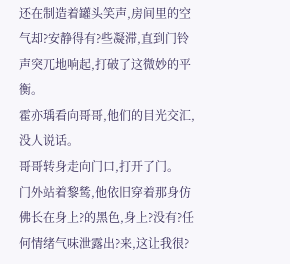还在制造着罐头笑声,房间里的空气却?安静得有?些凝滞,直到门铃声突兀地响起,打破了这微妙的平衡。
霍亦瑀看向哥哥,他们的目光交汇,没人说话。
哥哥转身走向门口,打开了门。
门外站着黎鸶,他依旧穿着那身仿佛长在身上?的黑色,身上?没有?任何情绪气味泄露出?来,这让我很?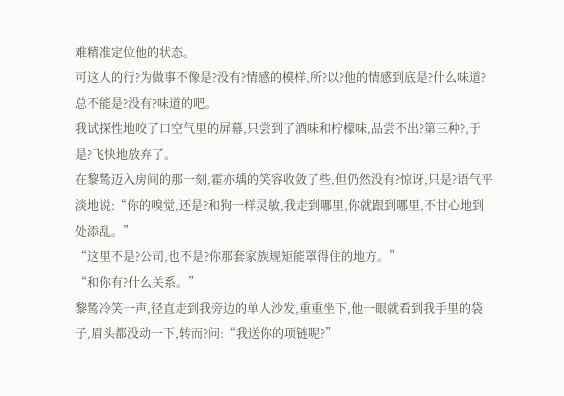难精准定位他的状态。
可这人的行?为做事不像是?没有?情感的模样,所?以?他的情感到底是?什么味道?
总不能是?没有?味道的吧。
我试探性地咬了口空气里的屏幕,只尝到了酒味和柠檬味,品尝不出?第三种?,于是?飞快地放弃了。
在黎鸶迈入房间的那一刻,霍亦瑀的笑容收敛了些,但仍然没有?惊讶,只是?语气平淡地说:“你的嗅觉,还是?和狗一样灵敏,我走到哪里,你就跟到哪里,不甘心地到处添乱。”
“这里不是?公司,也不是?你那套家族规矩能罩得住的地方。”
“和你有?什么关系。”
黎鸶冷笑一声,径直走到我旁边的单人沙发,重重坐下,他一眼就看到我手里的袋子,眉头都没动一下,转而?问:“我送你的项链呢?”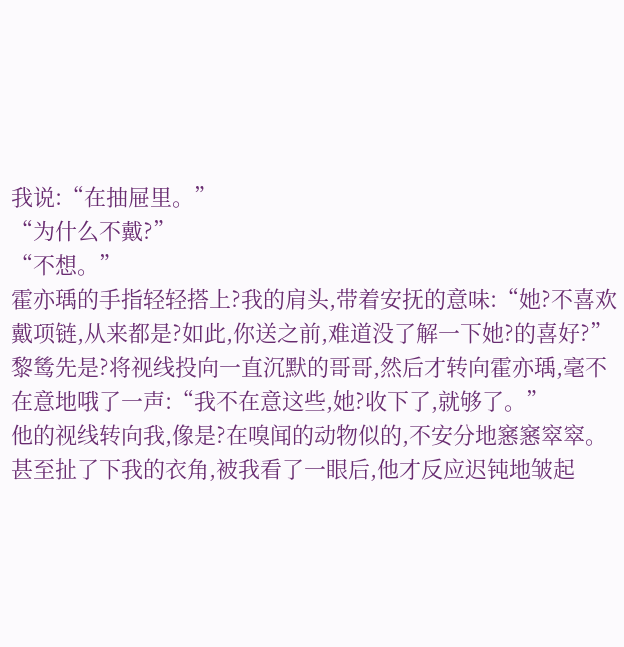我说:“在抽屉里。”
“为什么不戴?”
“不想。”
霍亦瑀的手指轻轻搭上?我的肩头,带着安抚的意味:“她?不喜欢戴项链,从来都是?如此,你送之前,难道没了解一下她?的喜好?”
黎鸶先是?将视线投向一直沉默的哥哥,然后才转向霍亦瑀,毫不在意地哦了一声:“我不在意这些,她?收下了,就够了。”
他的视线转向我,像是?在嗅闻的动物似的,不安分地窸窸窣窣。
甚至扯了下我的衣角,被我看了一眼后,他才反应迟钝地皱起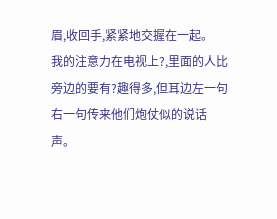眉,收回手,紧紧地交握在一起。
我的注意力在电视上?,里面的人比旁边的要有?趣得多,但耳边左一句右一句传来他们炮仗似的说话声。